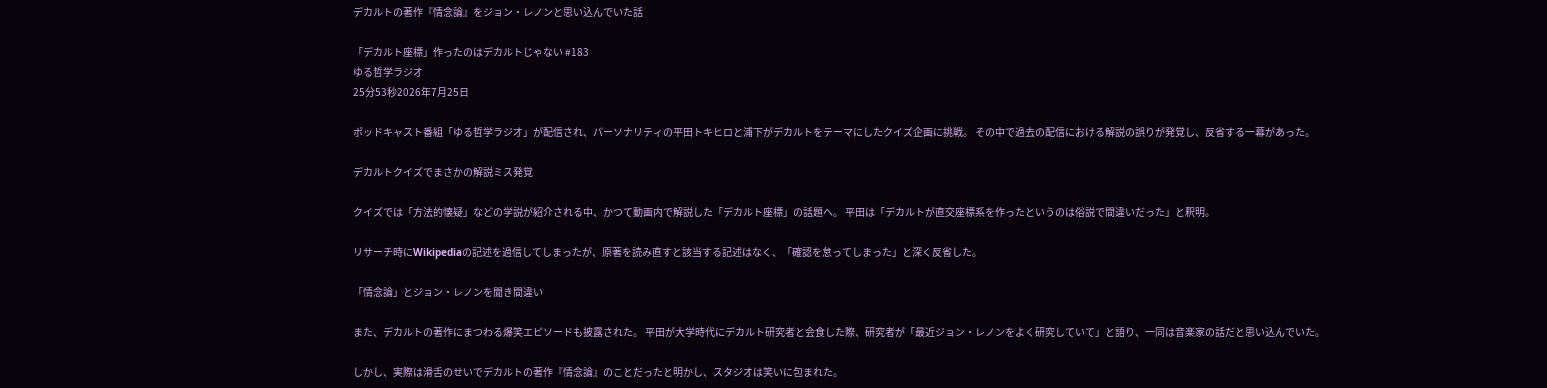デカルトの著作『情念論』をジョン・レノンと思い込んでいた話

「デカルト座標」作ったのはデカルトじゃない #183
ゆる哲学ラジオ
25分53秒2026年7月25日

ポッドキャスト番組「ゆる哲学ラジオ」が配信され、パーソナリティの平田トキヒロと浦下がデカルトをテーマにしたクイズ企画に挑戦。 その中で過去の配信における解説の誤りが発覚し、反省する一幕があった。

デカルトクイズでまさかの解説ミス発覚

クイズでは「方法的懐疑」などの学説が紹介される中、かつて動画内で解説した「デカルト座標」の話題へ。 平田は「デカルトが直交座標系を作ったというのは俗説で間違いだった」と釈明。

リサーチ時にWikipediaの記述を過信してしまったが、原著を読み直すと該当する記述はなく、「確認を怠ってしまった」と深く反省した。

「情念論」とジョン・レノンを聞き間違い

また、デカルトの著作にまつわる爆笑エピソードも披露された。 平田が大学時代にデカルト研究者と会食した際、研究者が「最近ジョン・レノンをよく研究していて」と語り、一同は音楽家の話だと思い込んでいた。

しかし、実際は滑舌のせいでデカルトの著作『情念論』のことだったと明かし、スタジオは笑いに包まれた。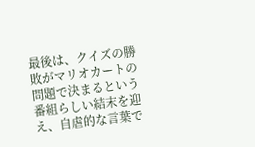最後は、クイズの勝敗がマリオカートの問題で決まるという番組らしい結末を迎え、自虐的な言葉で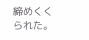締めくくられた。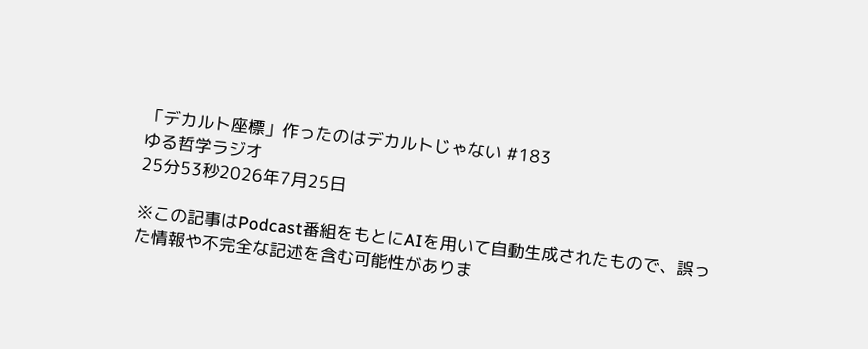「デカルト座標」作ったのはデカルトじゃない #183
ゆる哲学ラジオ
25分53秒2026年7月25日

※この記事はPodcast番組をもとにAIを用いて自動生成されたもので、誤った情報や不完全な記述を含む可能性がありま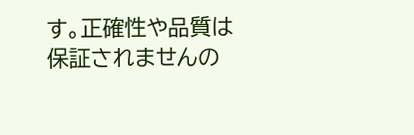す。正確性や品質は保証されませんの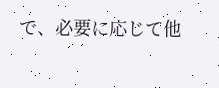で、必要に応じて他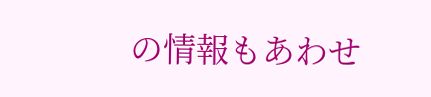の情報もあわせ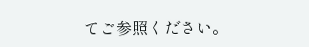てご参照ください。